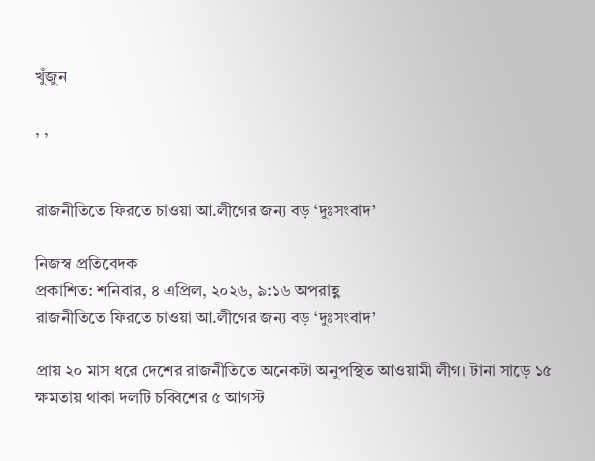খুঁজুন

, ,


রাজনীতিতে ফিরতে চাওয়া আ.লীগের জন্য বড় ‘দুঃসংবাদ’

নিজস্ব প্রতিবেদক
প্রকাশিত: শনিবার, ৪ এপ্রিল, ২০২৬, ৯:১৬ অপরাহ্ণ
রাজনীতিতে ফিরতে চাওয়া আ.লীগের জন্য বড় ‘দুঃসংবাদ’

প্রায় ২০ মাস ধরে দেশের রাজনীতিতে অনেকটা অনুপস্থিত আওয়ামী লীগ। টানা সাড়ে ১৫ ক্ষমতায় থাকা দলটি চব্বিশের ৫ আগস্ট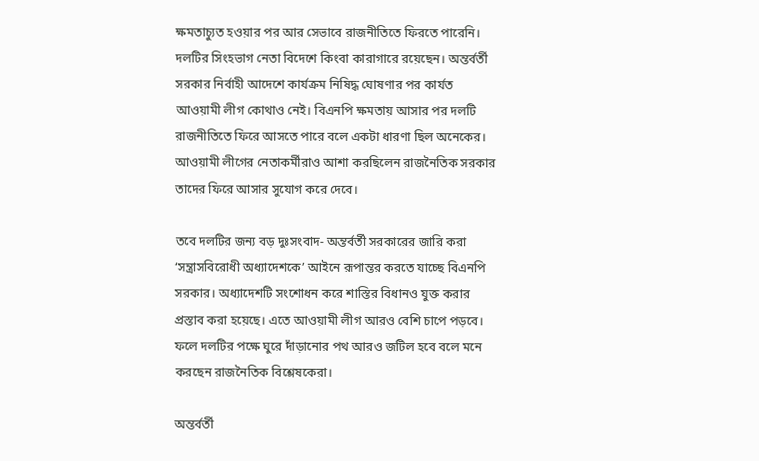ক্ষমতাচ্যুত হওয়ার পর আর সেভাবে রাজনীতিতে ফিরতে পারেনি। দলটির সিংহভাগ নেতা বিদেশে কিংবা কারাগারে রয়েছেন। অন্তর্বর্তী সরকার নির্বাহী আদেশে কার্যক্রম নিষিদ্ধ ঘোষণার পর কার্যত আওয়ামী লীগ কোথাও নেই। বিএনপি ক্ষমতায় আসার পর দলটি রাজনীতিতে ফিরে আসতে পারে বলে একটা ধারণা ছিল অনেকের। আওয়ামী লীগের নেতাকর্মীরাও আশা করছিলেন রাজনৈতিক সরকার তাদের ফিরে আসার সুযোগ করে দেবে।

তবে দলটির জন্য বড় দুঃসংবাদ- অন্তর্বর্তী সরকারের জারি করা ‘সন্ত্রাসবিরোধী অধ্যাদেশকে’ আইনে রূপান্তর করতে যাচ্ছে বিএনপি সরকার। অধ্যাদেশটি সংশোধন করে শাস্তির বিধানও যুক্ত করার প্রস্তাব করা হয়েছে। এতে আওয়ামী লীগ আরও বেশি চাপে পড়বে। ফলে দলটির পক্ষে ঘুরে দাঁড়ানোর পথ আরও জটিল হবে বলে মনে করছেন রাজনৈতিক বিশ্লেষকেরা।

অন্তর্বর্তী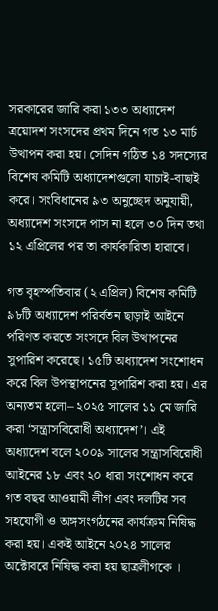সরকারের জারি করা ১৩৩ অধ্যাদেশ ত্রয়োদশ সংসদের প্রথম দিনে গত ১৩ মার্চ উত্থাপন করা হয়। সেদিন গঠিত ১৪ সদস্যের বিশেষ কমিটি অধ্যাদেশগুলো যাচাই-বাছাই করে। সংবিধানের ৯৩ অনুচ্ছেদ অনুযায়ী, অধ্যাদেশ সংসদে পাস না হলে ৩০ দিন তথা ১২ এপ্রিলের পর তা কার্যকারিতা হারাবে।

গত বৃহস্পতিবার (২ এপ্রিল) বিশেষ কমিটি ৯৮টি অধ্যাদেশ পরির্বতন ছাড়াই আইনে পরিণত করতে সংসদে বিল উত্থাপনের সুপারিশ করেছে। ১৫টি অধ্যাদেশ সংশোধন করে বিল উপস্থাপনের সুপারিশ করা হয়। এর অন্যতম হলো– ২০২৫ সালের ১১ মে জারি করা ‘সন্ত্রাসবিরোধী অধ্যাদেশ’। এই অধ্যাদেশ বলে ২০০৯ সালের সন্ত্রাসবিরোধী আইনের ১৮ এবং ২০ ধারা সংশোধন করে গত বছর আওয়ামী লীগ এবং দলটির সব সহযোগী ও অঙ্গসংগঠনের কার্যক্রম নিষিদ্ধ করা হয়। একই আইনে ২০২৪ সালের অক্টোবরে নিষিদ্ধ করা হয় ছাত্রলীগকে ।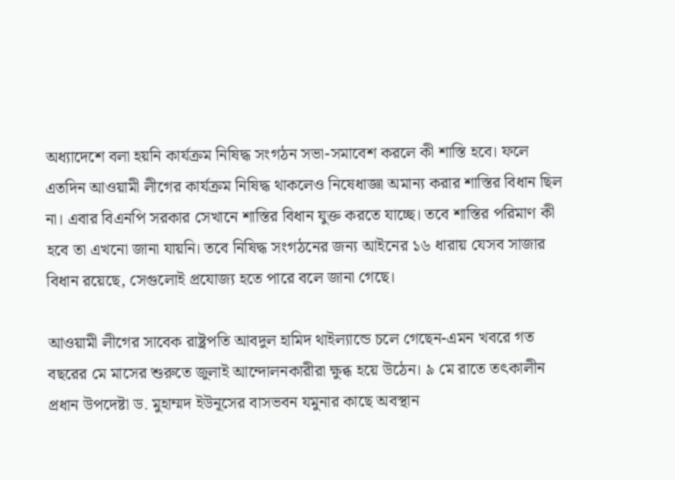অধ্যাদেশে বলা হয়নি কার্যক্রম নিষিদ্ধ সংগঠন সভা-সমাবেশ করলে কী শাস্তি হবে। ফলে এতদিন আওয়ামী লীগের কার্যক্রম নিষিদ্ধ থাকলেও নিষেধাজ্ঞা অমান্য করার শাস্তির বিধান ছিল না। এবার বিএনপি সরকার সেখানে শাস্তির বিধান যুক্ত করতে যাচ্ছে। তবে শাস্তির পরিমাণ কী হবে তা এখনো জানা যায়নি। তবে নিষিদ্ধ সংগঠনের জন্য আইনের ১৬ ধারায় যেসব সাজার বিধান রয়েছে, সেগুলোই প্রযোজ্য হতে পারে বলে জানা গেছে।

আওয়ামী লীগের সাবেক রাষ্ট্রপতি আবদুল হামিদ থাইল্যান্ডে চলে গেছেন-এমন খবরে গত বছরের মে মাসের শুরুতে জুলাই আন্দোলনকারীরা ক্ষুব্ধ হয়ে উঠেন। ৯ মে রাতে তৎকালীন প্রধান উপদেষ্টা ড. মুহাম্মদ ইউনূসের বাসভবন যমুনার কাছে অবস্থান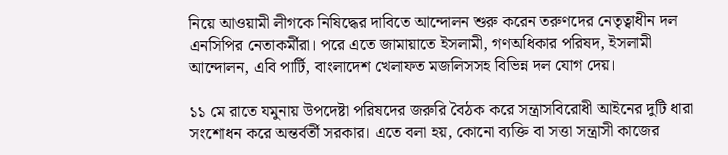নিয়ে আওয়ামী লীগকে নিষিদ্ধের দাবিতে আন্দোলন শুরু করেন তরুণদের নেতৃত্বাধীন দল এনসিপির নেতাকর্মীরা। পরে এতে জামায়াতে ইসলামী, গণঅধিকার পরিষদ, ইসলামী আন্দোলন, এবি পার্টি, বাংলাদেশ খেলাফত মজলিসসহ বিভিন্ন দল যোগ দেয়।

১১ মে রাতে যমুনায় উপদেষ্টা পরিষদের জরুরি বৈঠক করে সন্ত্রাসবিরোধী আইনের দুটি ধারা সংশোধন করে অন্তর্বর্তী সরকার। এতে বলা হয়, কোনো ব্যক্তি বা সত্তা সন্ত্রাসী কাজের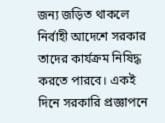জন্য জড়িত থাকলে নির্বাহী আদেশে সরকার তাদের কার্যক্রম নিষিদ্ধ করতে পারবে। একই দিনে সরকারি প্রজ্ঞাপনে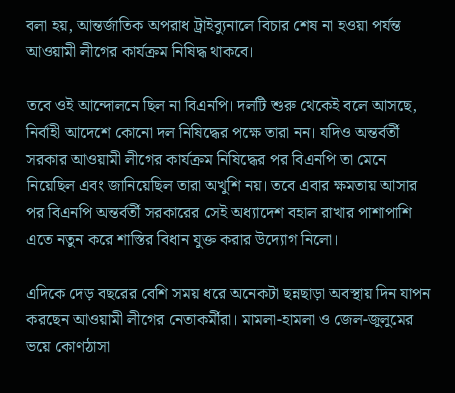বলা হয়, আন্তর্জাতিক অপরাধ ট্রাইব্যুনালে বিচার শেষ না হওয়া পর্যন্ত আওয়ামী লীগের কার্যক্রম নিষিদ্ধ থাকবে।

তবে ওই আন্দোলনে ছিল না বিএনপি। দলটি শুরু থেকেই বলে আসছে, নির্বাহী আদেশে কোনো দল নিষিদ্ধের পক্ষে তারা নন। যদিও অন্তর্বর্তী সরকার আওয়ামী লীগের কার্যক্রম নিষিদ্ধের পর বিএনপি তা মেনে নিয়েছিল এবং জানিয়েছিল তারা অখুশি নয়। তবে এবার ক্ষমতায় আসার পর বিএনপি অন্তর্বর্তী সরকারের সেই অধ্যাদেশ বহাল রাখার পাশাপাশি এতে নতুন করে শাস্তির বিধান যুক্ত করার উদ্যোগ নিলো।

এদিকে দেড় বছরের বেশি সময় ধরে অনেকটা ছন্নছাড়া অবস্থায় দিন যাপন করছেন আওয়ামী লীগের নেতাকর্মীরা। মামলা-হামলা ও জেল-জুলুমের ভয়ে কোণঠাসা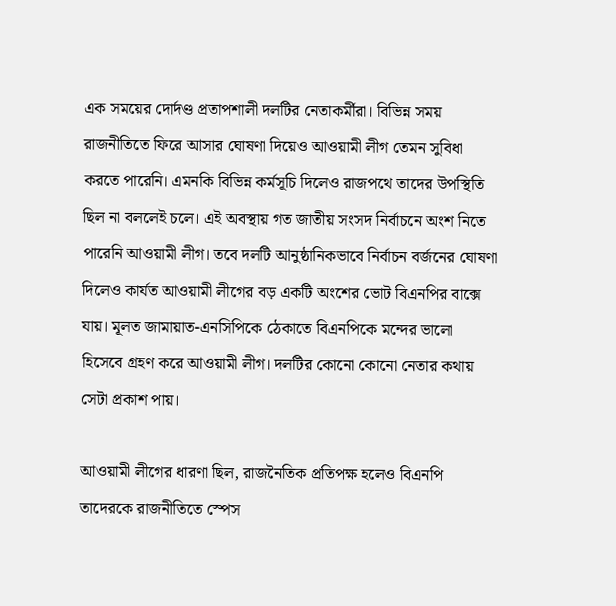এক সময়ের দোর্দণ্ড প্রতাপশালী দলটির নেতাকর্মীরা। বিভিন্ন সময় রাজনীতিতে ফিরে আসার ঘোষণা দিয়েও আওয়ামী লীগ তেমন সুবিধা করতে পারেনি। এমনকি বিভিন্ন কর্মসূচি দিলেও রাজপথে তাদের উপস্থিতি ছিল না বললেই চলে। এই অবস্থায় গত জাতীয় সংসদ নির্বাচনে অংশ নিতে পারেনি আওয়ামী লীগ। তবে দলটি আনুষ্ঠানিকভাবে নির্বাচন বর্জনের ঘোষণা দিলেও কার্যত আওয়ামী লীগের বড় একটি অংশের ভোট বিএনপির বাক্সে যায়। মূলত জামায়াত-এনসিপিকে ঠেকাতে বিএনপিকে মন্দের ভালো হিসেবে গ্রহণ করে আওয়ামী লীগ। দলটির কোনো কোনো নেতার কথায় সেটা প্রকাশ পায়।

আওয়ামী লীগের ধারণা ছিল, রাজনৈতিক প্রতিপক্ষ হলেও বিএনপি তাদেরকে রাজনীতিতে স্পেস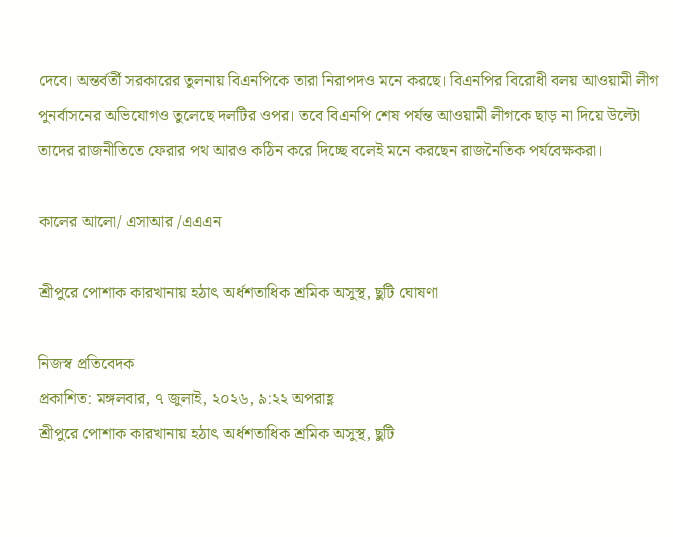দেবে। অন্তর্বর্তী সরকারের তুলনায় বিএনপিকে তারা নিরাপদও মনে করছে। বিএনপির বিরোধী বলয় আওয়ামী লীগ পুনর্বাসনের অভিযোগও তুলেছে দলটির ওপর। তবে বিএনপি শেষ পর্যন্ত আওয়ামী লীগকে ছাড় না দিয়ে উল্টো তাদের রাজনীতিতে ফেরার পথ আরও কঠিন করে দিচ্ছে বলেই মনে করছেন রাজনৈতিক পর্যবেক্ষকরা।

কালের আলো/ এসাআর /এএএন

শ্রীপুরে পোশাক কারখানায় হঠাৎ অর্ধশতাধিক শ্রমিক অসুস্থ, ছুটি ঘোষণা

নিজস্ব প্রতিবেদক
প্রকাশিত: মঙ্গলবার, ৭ জুলাই, ২০২৬, ৯:২২ অপরাহ্ণ
শ্রীপুরে পোশাক কারখানায় হঠাৎ অর্ধশতাধিক শ্রমিক অসুস্থ, ছুটি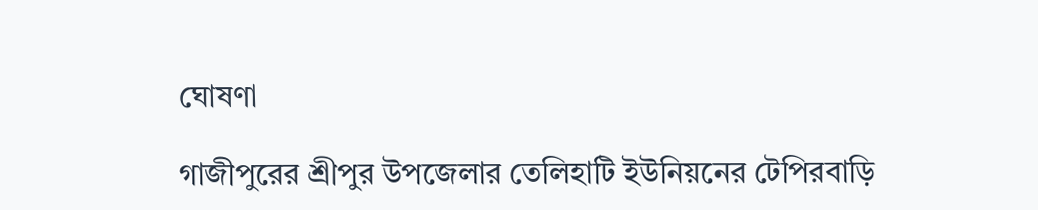ঘোষণা

গাজীপুরের শ্রীপুর উপজেলার তেলিহাটি ইউনিয়নের টেপিরবাড়ি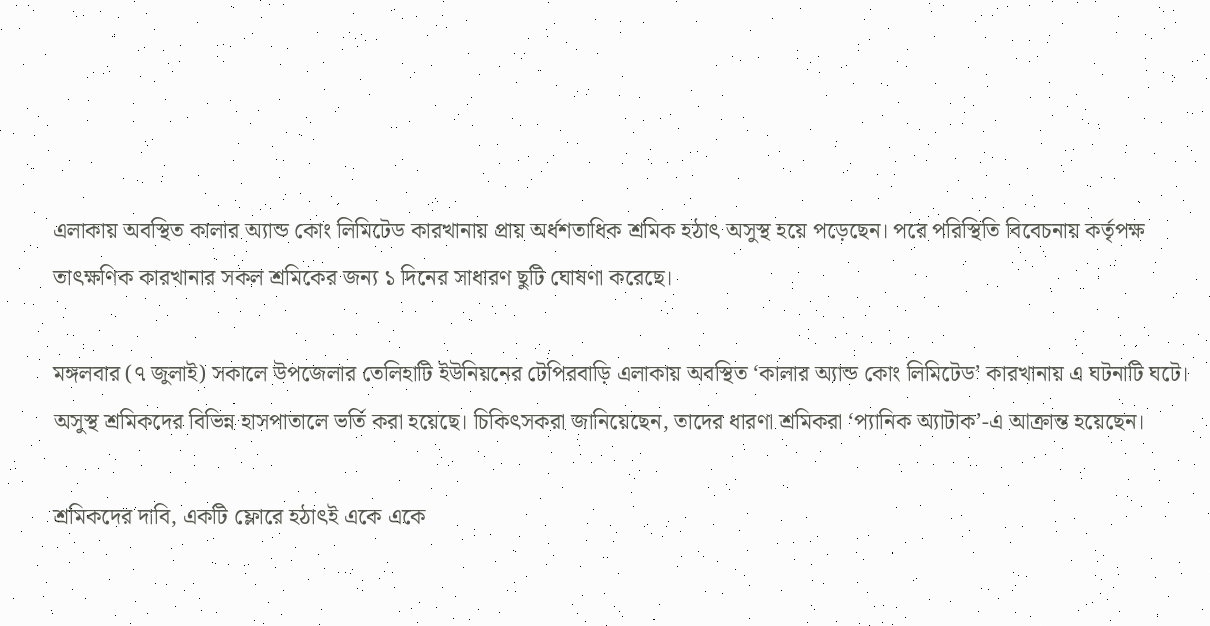এলাকায় অবস্থিত কালার অ্যান্ড কোং লিমিটেড কারখানায় প্রায় অর্ধশতাধিক শ্রমিক হঠাৎ অসুস্থ হয়ে পড়েছেন। পরে পরিস্থিতি বিবেচনায় কর্তৃপক্ষ তাৎক্ষণিক কারখানার সকল শ্রমিকের জন্য ১ দিনের সাধারণ ছুটি ঘোষণা করেছে।

মঙ্গলবার (৭ জুলাই) সকালে উপজেলার তেলিহাটি ইউনিয়নের টেপিরবাড়ি এলাকায় অবস্থিত ‘কালার অ্যান্ড কোং লিমিটেড’ কারখানায় এ ঘটনাটি ঘটে। অসুস্থ শ্রমিকদের বিভিন্ন হাসপাতালে ভর্তি করা হয়েছে। চিকিৎসকরা জানিয়েছেন, তাদের ধারণা শ্রমিকরা ‘প্যানিক অ্যাটাক’-এ আক্রান্ত হয়েছেন।

শ্রমিকদের দাবি, একটি ফ্লোরে হঠাৎই একে একে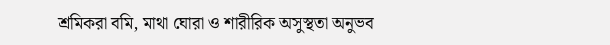শ্রমিকরা বমি, মাথা ঘোরা ও শারীরিক অসুস্থতা অনুভব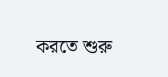করতে শুরু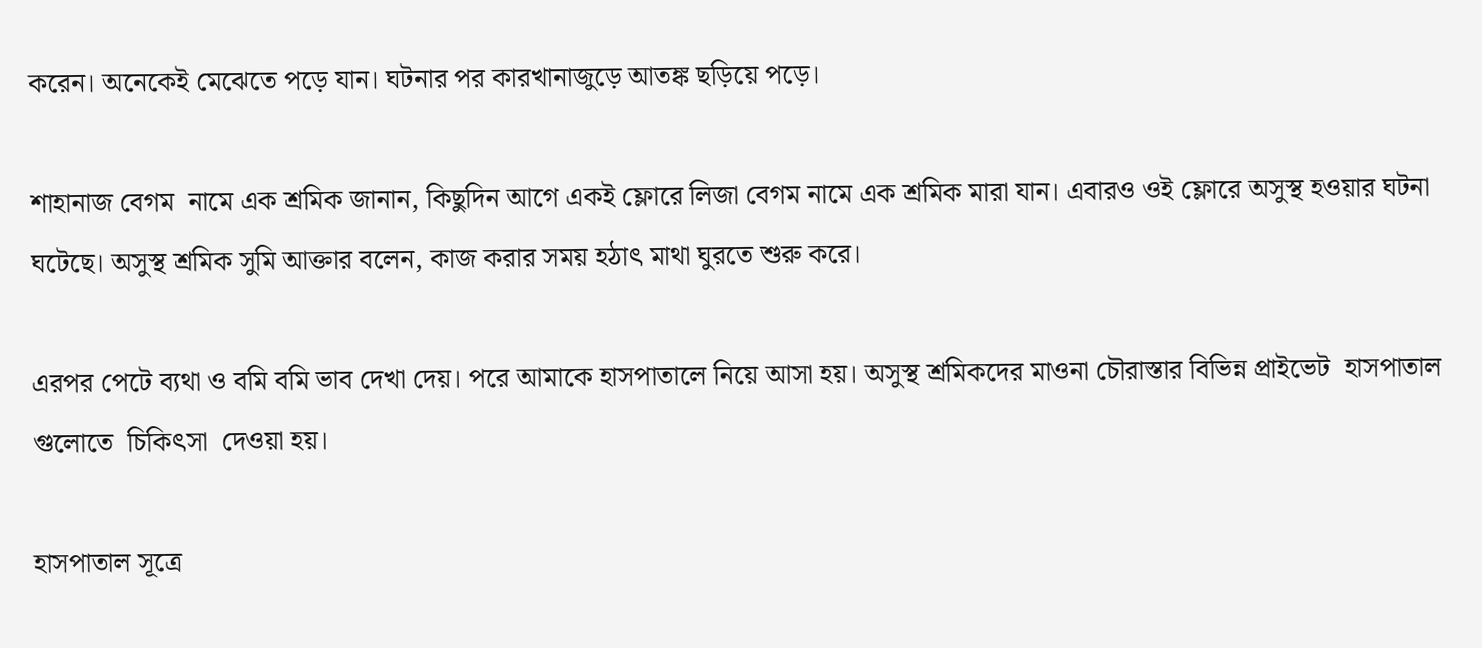করেন। অনেকেই মেঝেতে পড়ে যান। ঘটনার পর কারখানাজুড়ে আতঙ্ক ছড়িয়ে পড়ে।

শাহানাজ বেগম  নামে এক শ্রমিক জানান, কিছুদিন আগে একই ফ্লোরে লিজা বেগম নামে এক শ্রমিক মারা যান। এবারও ওই ফ্লোরে অসুস্থ হওয়ার ঘটনা ঘটেছে। অসুস্থ শ্রমিক সুমি আক্তার বলেন, কাজ করার সময় হঠাৎ মাথা ঘুরতে শুরু করে।

এরপর পেটে ব্যথা ও বমি বমি ভাব দেখা দেয়। পরে আমাকে হাসপাতালে নিয়ে আসা হয়। অসুস্থ শ্রমিকদের মাওনা চৌরাস্তার বিভিন্ন প্রাইভেট  হাসপাতাল গুলোতে  চিকিৎসা  দেওয়া হয়।

হাসপাতাল সূত্রে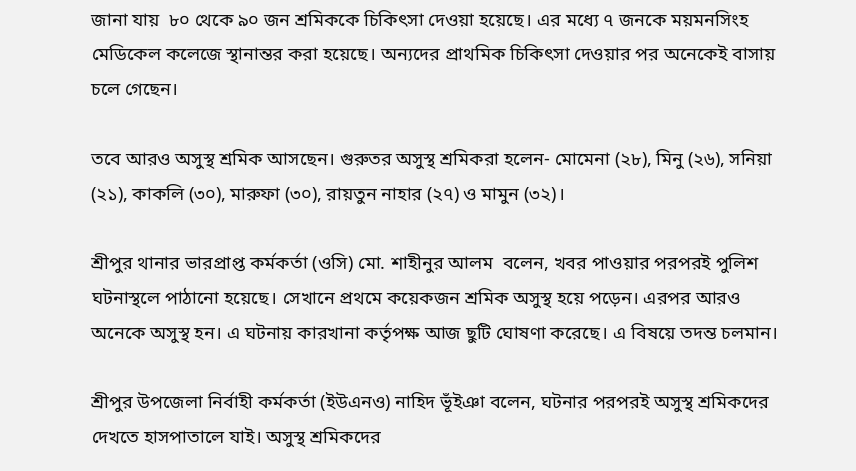জানা যায়  ৮০ থেকে ৯০ জন শ্রমিককে চিকিৎসা দেওয়া হয়েছে। এর মধ্যে ৭ জনকে ময়মনসিংহ মেডিকেল কলেজে স্থানান্তর করা হয়েছে। অন্যদের প্রাথমিক চিকিৎসা দেওয়ার পর অনেকেই বাসায় চলে গেছেন।

তবে আরও অসুস্থ শ্রমিক আসছেন। গুরুতর অসুস্থ শ্রমিকরা হলেন- মোমেনা (২৮), মিনু (২৬), সনিয়া (২১), কাকলি (৩০), মারুফা (৩০), রায়তুন নাহার (২৭) ও মামুন (৩২)।

শ্রীপুর থানার ভারপ্রাপ্ত কর্মকর্তা (ওসি) মো. শাহীনুর আলম  বলেন, খবর পাওয়ার পরপরই পুলিশ ঘটনাস্থলে পাঠানো হয়েছে। সেখানে প্রথমে কয়েকজন শ্রমিক অসুস্থ হয়ে পড়েন। এরপর আরও অনেকে অসুস্থ হন। এ ঘটনায় কারখানা কর্তৃপক্ষ আজ ছুটি ঘোষণা করেছে। এ বিষয়ে তদন্ত চলমান।

শ্রীপুর উপজেলা নির্বাহী কর্মকর্তা (ইউএনও) নাহিদ ভূঁইঞা বলেন, ঘটনার পরপরই অসুস্থ শ্রমিকদের দেখতে হাসপাতালে যাই। অসুস্থ শ্রমিকদের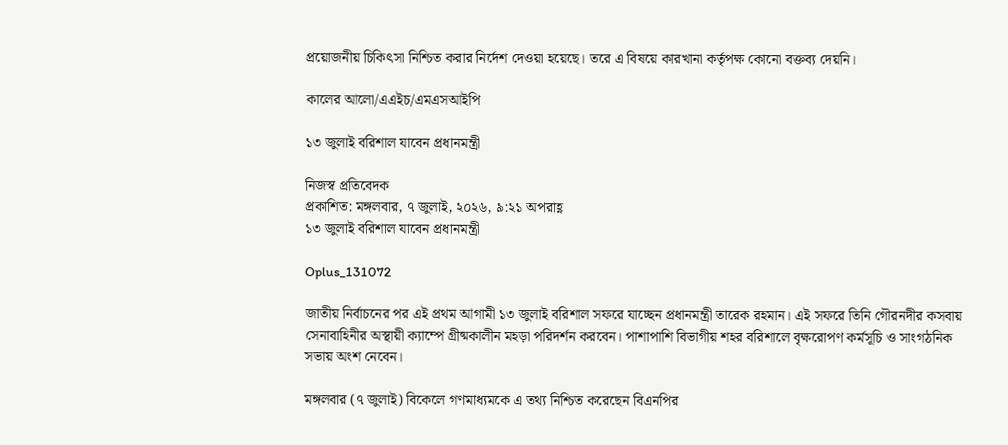প্রয়োজনীয় চিকিৎসা নিশ্চিত করার নির্দেশ দেওয়া হয়েছে। তরে এ বিষয়ে কারখানা কর্তৃপক্ষ কোনো বক্তব্য দেয়নি।

কালের আলো/এএইচ/এমএসআইপি

১৩ জুলাই বরিশাল যাবেন প্রধানমন্ত্রী

নিজস্ব প্রতিবেদক
প্রকাশিত: মঙ্গলবার, ৭ জুলাই, ২০২৬, ৯:২১ অপরাহ্ণ
১৩ জুলাই বরিশাল যাবেন প্রধানমন্ত্রী

Oplus_131072

জাতীয় নির্বাচনের পর এই প্রথম আগামী ১৩ জুলাই বরিশাল সফরে যাচ্ছেন প্রধানমন্ত্রী তারেক রহমান। এই সফরে তিনি গৌরনদীর কসবায় সেনাবাহিনীর অস্থায়ী ক্যাম্পে গ্রীষ্মকালীন মহড়া পরিদর্শন করবেন। পাশাপাশি বিভাগীয় শহর বরিশালে বৃক্ষরোপণ কর্মসূচি ও সাংগঠনিক সভায় অংশ নেবেন।

মঙ্গলবার (৭ জুলাই) বিকেলে গণমাধ্যমকে এ তথ্য নিশ্চিত করেছেন বিএনপির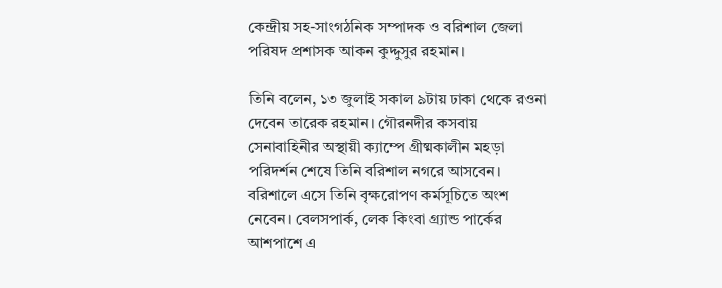কেন্দ্রীয় সহ-সাংগঠনিক সম্পাদক ও বরিশাল জেলা পরিষদ প্রশাসক আকন কুদ্দুসুর রহমান।

তিনি বলেন, ১৩ জুলাই সকাল ৯টায় ঢাকা থেকে রওনা দেবেন তারেক রহমান। গৌরনদীর কসবায় সেনাবাহিনীর অস্থায়ী ক্যাম্পে গ্রীষ্মকালীন মহড়া পরিদর্শন শেষে তিনি বরিশাল নগরে আসবেন। বরিশালে এসে তিনি বৃক্ষরোপণ কর্মসূচিতে অংশ নেবেন। বেলসপার্ক, লেক কিংবা গ্র্যান্ড পার্কের আশপাশে এ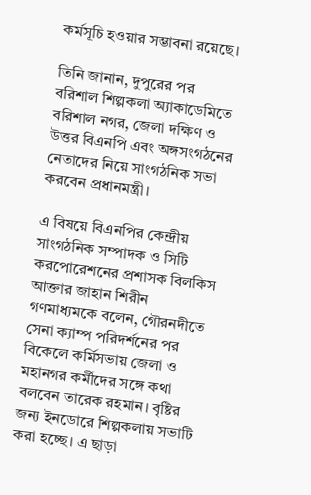কর্মসূচি হওয়ার সম্ভাবনা রয়েছে।

তিনি জানান, দুপুরের পর বরিশাল শিল্পকলা অ্যাকাডেমিতে বরিশাল নগর, জেলা দক্ষিণ ও উত্তর বিএনপি এবং অঙ্গসংগঠনের নেতাদের নিয়ে সাংগঠনিক সভা করবেন প্রধানমন্ত্রী।

এ বিষয়ে বিএনপির কেন্দ্রীয় সাংগঠনিক সম্পাদক ও সিটি করপোরেশনের প্রশাসক বিলকিস আক্তার জাহান শিরীন গণমাধ্যমকে বলেন, গৌরনদীতে সেনা ক্যাম্প পরিদর্শনের পর বিকেলে কর্মিসভায় জেলা ও মহানগর কর্মীদের সঙ্গে কথা বলবেন তারেক রহমান। বৃষ্টির জন্য ইনডোরে শিল্পকলায় সভাটি করা হচ্ছে। এ ছাড়া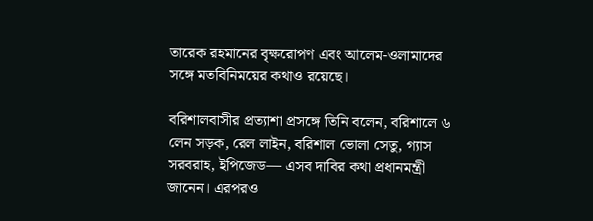তারেক রহমানের বৃক্ষরোপণ এবং আলেম-ওলামাদের সঙ্গে মতবিনিময়ের কথাও রয়েছে।

বরিশালবাসীর প্রত্যাশা প্রসঙ্গে তিনি বলেন, বরিশালে ৬ লেন সড়ক, রেল লাইন, বরিশাল ভোলা সেতু, গ্যাস সরবরাহ, ইপিজেড— এসব দাবির কথা প্রধানমন্ত্রী জানেন। এরপরও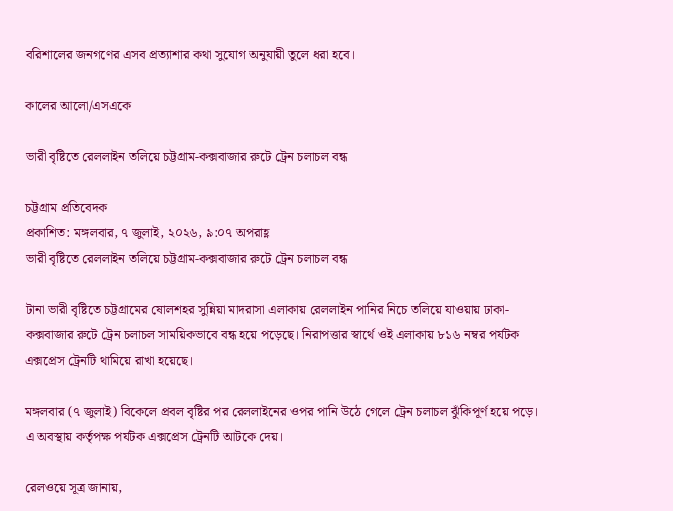বরিশালের জনগণের এসব প্রত্যাশার কথা সুযোগ অনুযায়ী তুলে ধরা হবে।

কালের আলো/এসএকে

ভারী বৃষ্টিতে রেললাইন তলিয়ে চট্টগ্রাম-কক্সবাজার রুটে ট্রেন চলাচল বন্ধ

চট্টগ্রাম প্রতিবেদক
প্রকাশিত: মঙ্গলবার, ৭ জুলাই, ২০২৬, ৯:০৭ অপরাহ্ণ
ভারী বৃষ্টিতে রেললাইন তলিয়ে চট্টগ্রাম-কক্সবাজার রুটে ট্রেন চলাচল বন্ধ

টানা ভারী বৃষ্টিতে চট্টগ্রামের ষোলশহর সুন্নিয়া মাদরাসা এলাকায় রেললাইন পানির নিচে তলিয়ে যাওয়ায় ঢাকা-কক্সবাজার রুটে ট্রেন চলাচল সাময়িকভাবে বন্ধ হয়ে পড়েছে। নিরাপত্তার স্বার্থে ওই এলাকায় ৮১৬ নম্বর পর্যটক এক্সপ্রেস ট্রেনটি থামিয়ে রাখা হয়েছে।

মঙ্গলবার (৭ জুলাই) বিকেলে প্রবল বৃষ্টির পর রেললাইনের ওপর পানি উঠে গেলে ট্রেন চলাচল ঝুঁকিপূর্ণ হয়ে পড়ে। এ অবস্থায় কর্তৃপক্ষ পর্যটক এক্সপ্রেস ট্রেনটি আটকে দেয়।

রেলওয়ে সূত্র জানায়,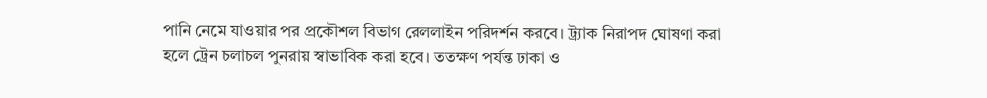পানি নেমে যাওয়ার পর প্রকৌশল বিভাগ রেললাইন পরিদর্শন করবে। ট্র্যাক নিরাপদ ঘোষণা করা হলে ট্রেন চলাচল পুনরায় স্বাভাবিক করা হবে। ততক্ষণ পর্যন্ত ঢাকা ও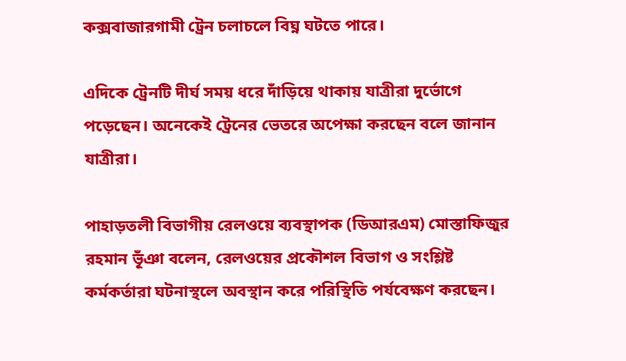কক্সবাজারগামী ট্রেন চলাচলে বিঘ্ন ঘটতে পারে।

এদিকে ট্রেনটি দীর্ঘ সময় ধরে দাঁড়িয়ে থাকায় যাত্রীরা দুর্ভোগে পড়েছেন। অনেকেই ট্রেনের ভেতরে অপেক্ষা করছেন বলে জানান যাত্রীরা।

পাহাড়তলী বিভাগীয় রেলওয়ে ব্যবস্থাপক (ডিআরএম) মোস্তাফিজুর রহমান ভূঁঞা বলেন, রেলওয়ের প্রকৌশল বিভাগ ও সংশ্লিষ্ট কর্মকর্তারা ঘটনাস্থলে অবস্থান করে পরিস্থিতি পর্যবেক্ষণ করছেন।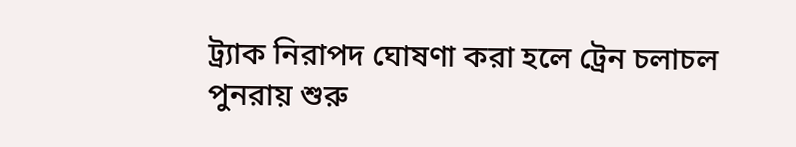ট্র্যাক নিরাপদ ঘোষণা করা হলে ট্রেন চলাচল পুনরায় শুরু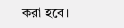করা হবে।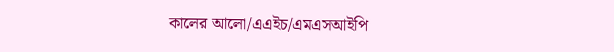কালের আলো/এএইচ/এমএসআইপি